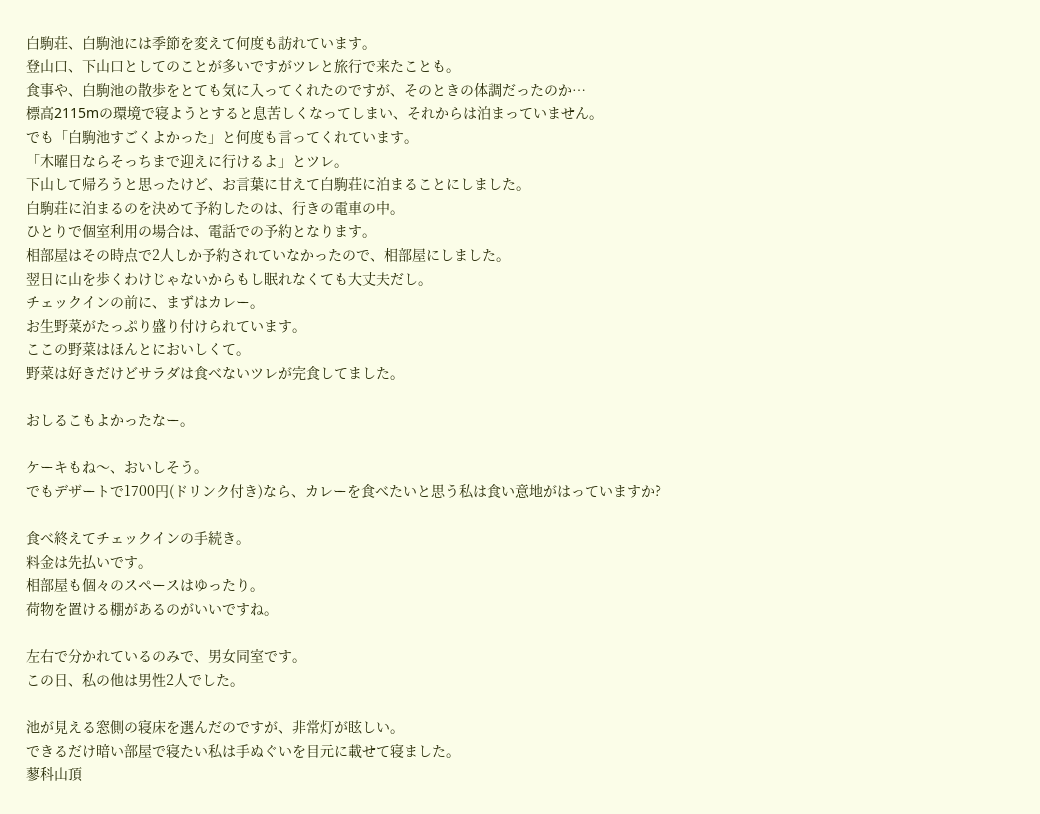白駒荘、白駒池には季節を変えて何度も訪れています。
登山口、下山口としてのことが多いですがツレと旅行で来たことも。
食事や、白駒池の散歩をとても気に入ってくれたのですが、そのときの体調だったのか…
標高2115mの環境で寝ようとすると息苦しくなってしまい、それからは泊まっていません。
でも「白駒池すごくよかった」と何度も言ってくれています。
「木曜日ならそっちまで迎えに行けるよ」とツレ。
下山して帰ろうと思ったけど、お言葉に甘えて白駒荘に泊まることにしました。
白駒荘に泊まるのを決めて予約したのは、行きの電車の中。
ひとりで個室利用の場合は、電話での予約となります。
相部屋はその時点で2人しか予約されていなかったので、相部屋にしました。
翌日に山を歩くわけじゃないからもし眠れなくても大丈夫だし。
チェックインの前に、まずはカレー。
お生野菜がたっぷり盛り付けられています。
ここの野菜はほんとにおいしくて。
野菜は好きだけどサラダは食べないツレが完食してました。

おしるこもよかったなー。

ケーキもね〜、おいしそう。
でもデザートで1700円(ドリンク付き)なら、カレーを食べたいと思う私は食い意地がはっていますか?

食べ終えてチェックインの手続き。
料金は先払いです。
相部屋も個々のスペースはゆったり。
荷物を置ける棚があるのがいいですね。

左右で分かれているのみで、男女同室です。
この日、私の他は男性2人でした。

池が見える窓側の寝床を選んだのですが、非常灯が眩しい。
できるだけ暗い部屋で寝たい私は手ぬぐいを目元に載せて寝ました。
蓼科山頂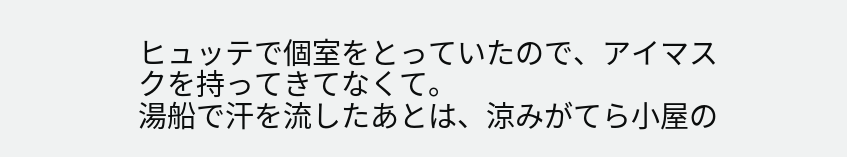ヒュッテで個室をとっていたので、アイマスクを持ってきてなくて。
湯船で汗を流したあとは、涼みがてら小屋の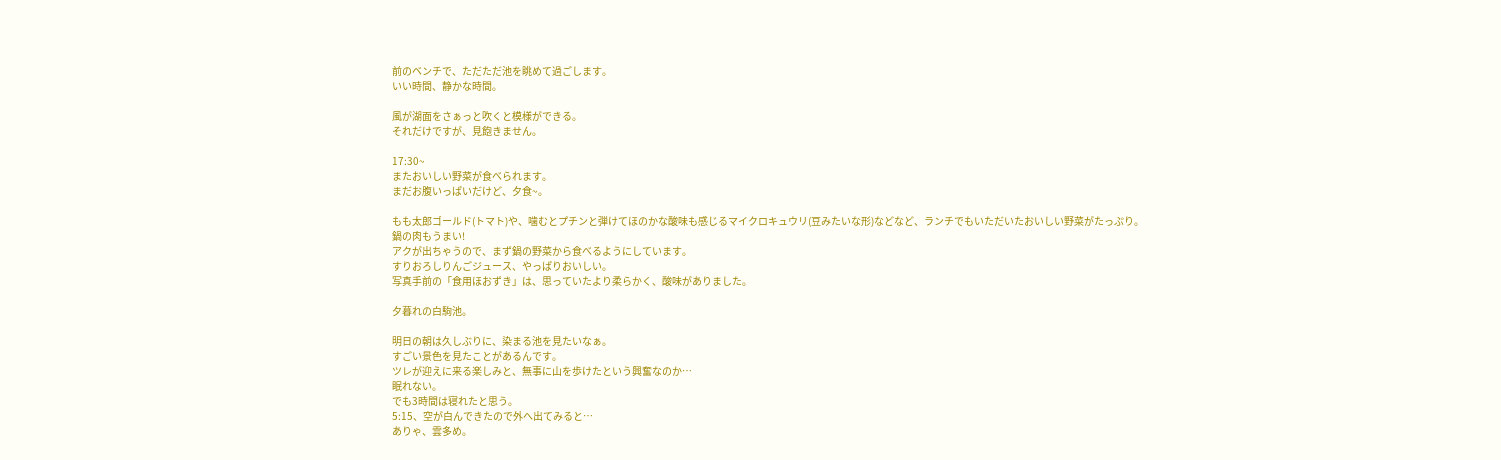前のベンチで、ただただ池を眺めて過ごします。
いい時間、静かな時間。

風が湖面をさぁっと吹くと模様ができる。
それだけですが、見飽きません。

17:30~
またおいしい野菜が食べられます。
まだお腹いっぱいだけど、夕食~。

もも太郎ゴールド(トマト)や、噛むとプチンと弾けてほのかな酸味も感じるマイクロキュウリ(豆みたいな形)などなど、ランチでもいただいたおいしい野菜がたっぷり。
鍋の肉もうまい!
アクが出ちゃうので、まず鍋の野菜から食べるようにしています。
すりおろしりんごジュース、やっぱりおいしい。
写真手前の「食用ほおずき」は、思っていたより柔らかく、酸味がありました。

夕暮れの白駒池。

明日の朝は久しぶりに、染まる池を見たいなぁ。
すごい景色を見たことがあるんです。
ツレが迎えに来る楽しみと、無事に山を歩けたという興奮なのか…
眠れない。
でも3時間は寝れたと思う。
5:15、空が白んできたので外へ出てみると…
ありゃ、雲多め。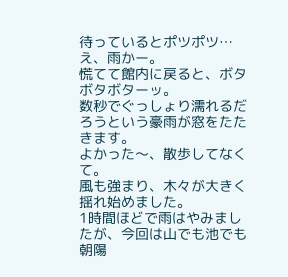待っているとポツポツ…
え、雨かー。
慌てて館内に戻ると、ボタボタボターッ。
数秒でぐっしょり濡れるだろうという豪雨が窓をたたきます。
よかった〜、散歩してなくて。
風も強まり、木々が大きく揺れ始めました。
1時間ほどで雨はやみましたが、今回は山でも池でも朝陽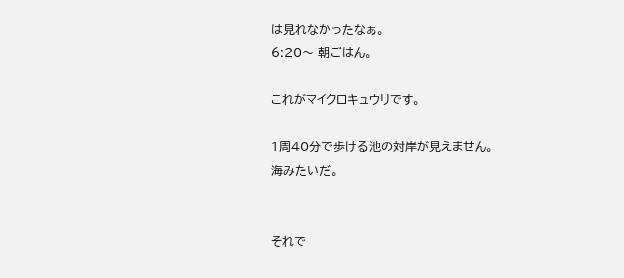は見れなかったなぁ。
6:20〜 朝ごはん。

これがマイクロキュウリです。

1周40分で歩ける池の対岸が見えません。
海みたいだ。


それで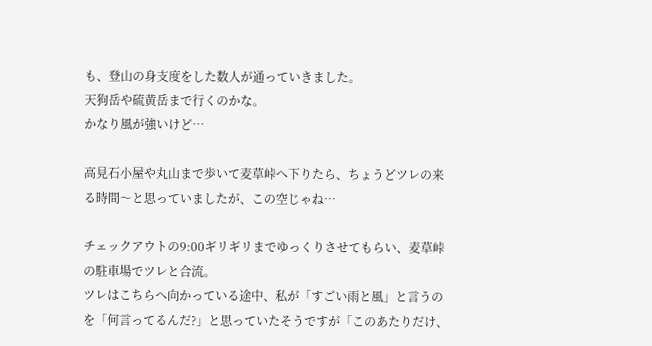も、登山の身支度をした数人が通っていきました。
天狗岳や硫黄岳まで行くのかな。
かなり風が強いけど…

高見石小屋や丸山まで歩いて麦草峠へ下りたら、ちょうどツレの来る時間〜と思っていましたが、この空じゃね…

チェックアウトの9:00ギリギリまでゆっくりさせてもらい、麦草峠の駐車場でツレと合流。
ツレはこちらへ向かっている途中、私が「すごい雨と風」と言うのを「何言ってるんだ?」と思っていたそうですが「このあたりだけ、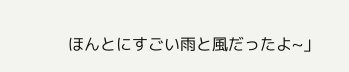ほんとにすごい雨と風だったよ~」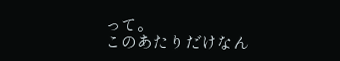って。
このあたりだけなん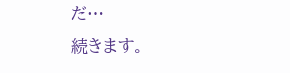だ…
続きます。